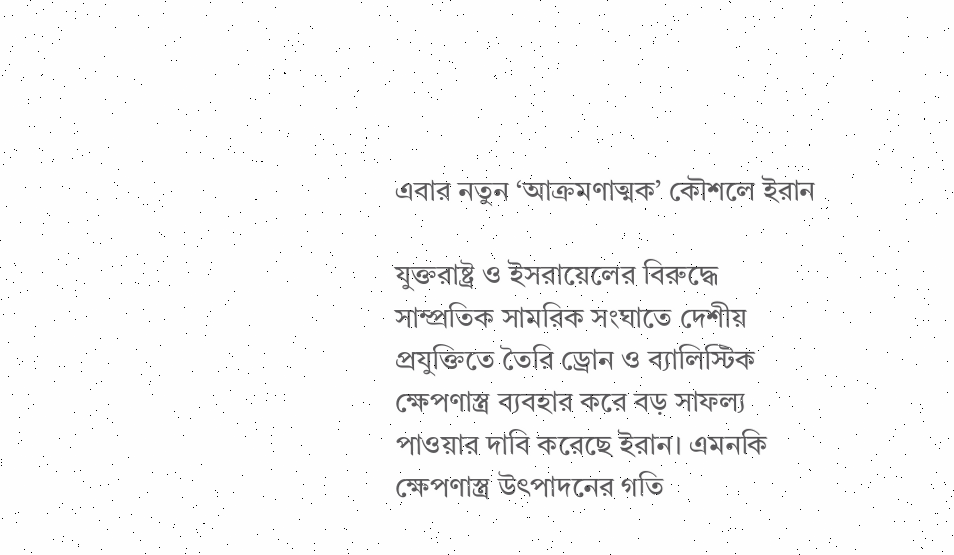এবার নতুন ‘আক্রমণাত্মক’ কৌশলে ইরান

যুক্তরাষ্ট্র ও ইসরায়েলের বিরুদ্ধে সাম্প্রতিক সামরিক সংঘাতে দেশীয় প্রযুক্তিতে তৈরি ড্রোন ও ব্যালিস্টিক ক্ষেপণাস্ত্র ব্যবহার করে বড় সাফল্য পাওয়ার দাবি করেছে ইরান। এমনকি ক্ষেপণাস্ত্র উৎপাদনের গতি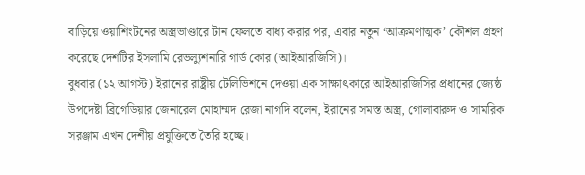বাড়িয়ে ওয়াশিংটনের অস্ত্রভাণ্ডারে টান ফেলতে বাধ্য করার পর, এবার নতুন ‘আক্রমণাত্মক’ কৌশল গ্রহণ করেছে দেশটির ইসলামি রেভল্যুশনারি গার্ড কোর (আইআরজিসি)।
বুধবার (১২ আগস্ট) ইরানের রাষ্ট্রীয় টেলিভিশনে দেওয়া এক সাক্ষাৎকারে আইআরজিসির প্রধানের জ্যেষ্ঠ উপদেষ্টা ব্রিগেডিয়ার জেনারেল মোহাম্মদ রেজা নাগদি বলেন, ইরানের সমস্ত অস্ত্র, গোলাবারুদ ও সামরিক সরঞ্জাম এখন দেশীয় প্রযুক্তিতে তৈরি হচ্ছে।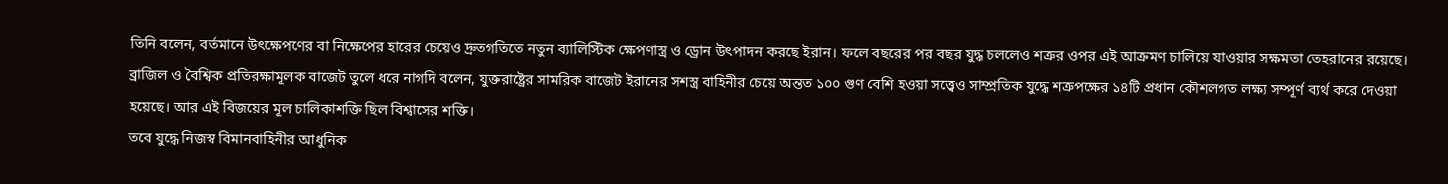তিনি বলেন, বর্তমানে উৎক্ষেপণের বা নিক্ষেপের হারের চেয়েও দ্রুতগতিতে নতুন ব্যালিস্টিক ক্ষেপণাস্ত্র ও ড্রোন উৎপাদন করছে ইরান। ফলে বছরের পর বছর যুদ্ধ চললেও শত্রুর ওপর এই আক্রমণ চালিয়ে যাওয়ার সক্ষমতা তেহরানের রয়েছে।
ব্রাজিল ও বৈশ্বিক প্রতিরক্ষামূলক বাজেট তুলে ধরে নাগদি বলেন, যুক্তরাষ্ট্রের সামরিক বাজেট ইরানের সশস্ত্র বাহিনীর চেয়ে অন্তত ১০০ গুণ বেশি হওয়া সত্ত্বেও সাম্প্রতিক যুদ্ধে শত্রুপক্ষের ১৪টি প্রধান কৌশলগত লক্ষ্য সম্পূর্ণ ব্যর্থ করে দেওয়া হয়েছে। আর এই বিজয়ের মূল চালিকাশক্তি ছিল বিশ্বাসের শক্তি।
তবে যুদ্ধে নিজস্ব বিমানবাহিনীর আধুনিক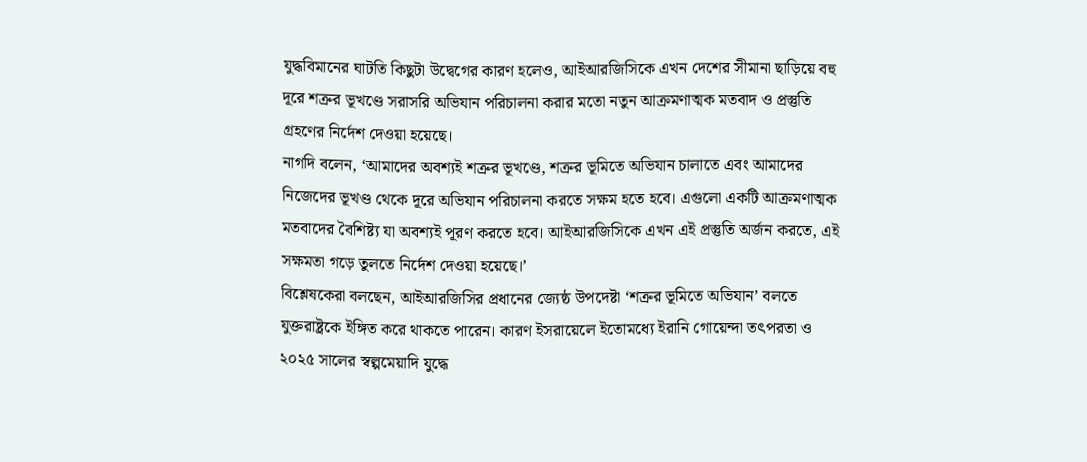যুদ্ধবিমানের ঘাটতি কিছুটা উদ্বেগের কারণ হলেও, আইআরজিসিকে এখন দেশের সীমানা ছাড়িয়ে বহু দূরে শত্রুর ভূখণ্ডে সরাসরি অভিযান পরিচালনা করার মতো নতুন আক্রমণাত্মক মতবাদ ও প্রস্তুতি গ্রহণের নির্দেশ দেওয়া হয়েছে।
নাগদি বলেন, ‘আমাদের অবশ্যই শত্রুর ভূখণ্ডে, শত্রুর ভূমিতে অভিযান চালাতে এবং আমাদের নিজেদের ভূখণ্ড থেকে দূরে অভিযান পরিচালনা করতে সক্ষম হতে হবে। এগুলো একটি আক্রমণাত্মক মতবাদের বৈশিষ্ট্য যা অবশ্যই পূরণ করতে হবে। আইআরজিসিকে এখন এই প্রস্তুতি অর্জন করতে, এই সক্ষমতা গড়ে তুলতে নির্দেশ দেওয়া হয়েছে।’
বিশ্লেষকেরা বলছেন, আইআরজিসির প্রধানের জ্যেষ্ঠ উপদেষ্টা ‘শত্রুর ভূমিতে অভিযান’ বলতে যুক্তরাষ্ট্রকে ইঙ্গিত করে থাকতে পারেন। কারণ ইসরায়েলে ইতোমধ্যে ইরানি গোয়েন্দা তৎপরতা ও ২০২৫ সালের স্বল্পমেয়াদি যুদ্ধে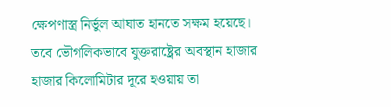ক্ষেপণাস্ত্র নির্ভুল আঘাত হানতে সক্ষম হয়েছে।
তবে ভৌগলিকভাবে যুক্তরাষ্ট্রের অবস্থান হাজার হাজার কিলোমিটার দূরে হওয়ায় তা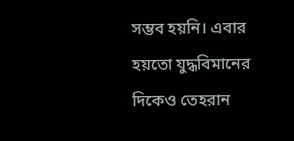সম্ভব হয়নি। এবার হয়তো যুদ্ধবিমানের দিকেও তেহরান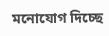মনোযোগ দিচ্ছে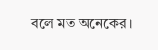বলে মত অনেকের।